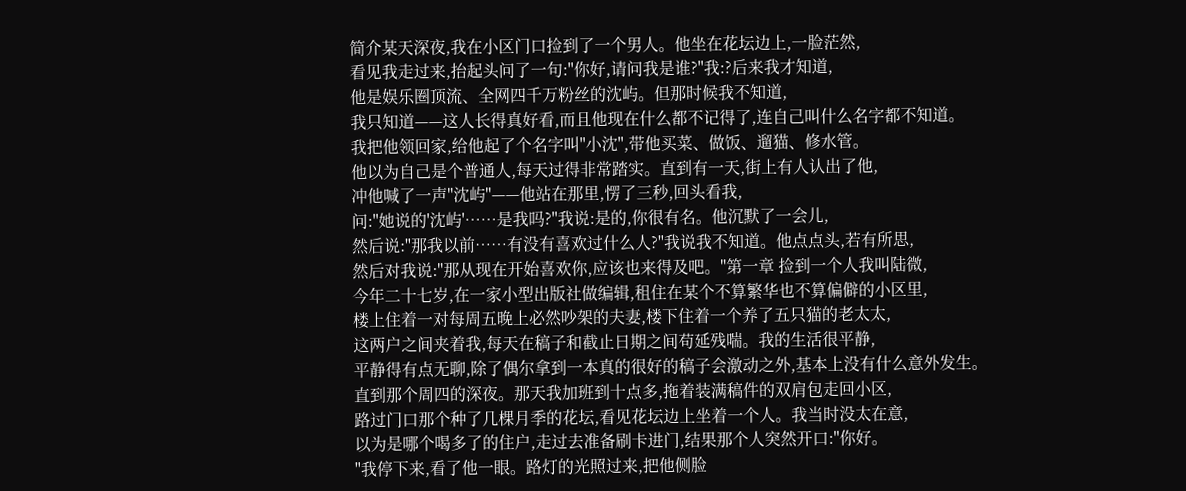简介某天深夜,我在小区门口捡到了一个男人。他坐在花坛边上,一脸茫然,
看见我走过来,抬起头问了一句:"你好,请问我是谁?"我:?后来我才知道,
他是娱乐圈顶流、全网四千万粉丝的沈屿。但那时候我不知道,
我只知道——这人长得真好看,而且他现在什么都不记得了,连自己叫什么名字都不知道。
我把他领回家,给他起了个名字叫"小沈",带他买菜、做饭、遛猫、修水管。
他以为自己是个普通人,每天过得非常踏实。直到有一天,街上有人认出了他,
冲他喊了一声"沈屿"——他站在那里,愣了三秒,回头看我,
问:"她说的'沈屿'……是我吗?"我说:是的,你很有名。他沉默了一会儿,
然后说:"那我以前……有没有喜欢过什么人?"我说我不知道。他点点头,若有所思,
然后对我说:"那从现在开始喜欢你,应该也来得及吧。"第一章 捡到一个人我叫陆微,
今年二十七岁,在一家小型出版社做编辑,租住在某个不算繁华也不算偏僻的小区里,
楼上住着一对每周五晚上必然吵架的夫妻,楼下住着一个养了五只猫的老太太,
这两户之间夹着我,每天在稿子和截止日期之间苟延残喘。我的生活很平静,
平静得有点无聊,除了偶尔拿到一本真的很好的稿子会激动之外,基本上没有什么意外发生。
直到那个周四的深夜。那天我加班到十点多,拖着装满稿件的双肩包走回小区,
路过门口那个种了几棵月季的花坛,看见花坛边上坐着一个人。我当时没太在意,
以为是哪个喝多了的住户,走过去准备刷卡进门,结果那个人突然开口:"你好。
"我停下来,看了他一眼。路灯的光照过来,把他侧脸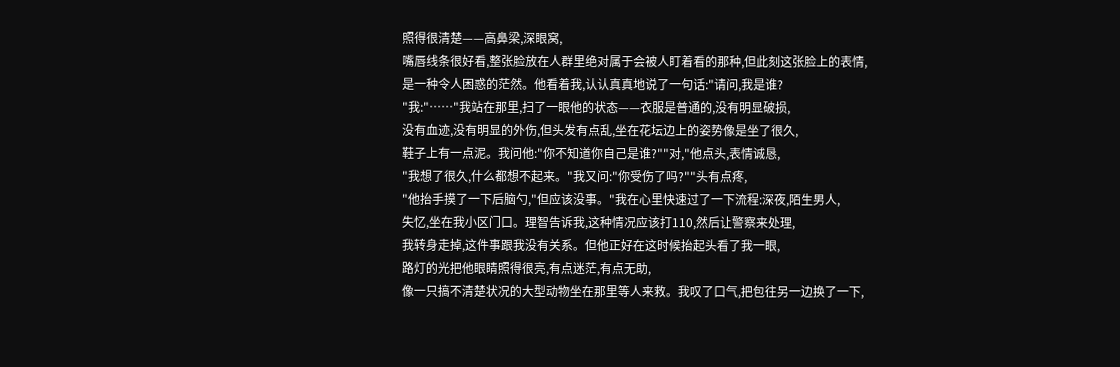照得很清楚——高鼻梁,深眼窝,
嘴唇线条很好看,整张脸放在人群里绝对属于会被人盯着看的那种,但此刻这张脸上的表情,
是一种令人困惑的茫然。他看着我,认认真真地说了一句话:"请问,我是谁?
"我:"……"我站在那里,扫了一眼他的状态——衣服是普通的,没有明显破损,
没有血迹,没有明显的外伤,但头发有点乱,坐在花坛边上的姿势像是坐了很久,
鞋子上有一点泥。我问他:"你不知道你自己是谁?""对,"他点头,表情诚恳,
"我想了很久,什么都想不起来。"我又问:"你受伤了吗?""头有点疼,
"他抬手摸了一下后脑勺,"但应该没事。"我在心里快速过了一下流程:深夜,陌生男人,
失忆,坐在我小区门口。理智告诉我,这种情况应该打110,然后让警察来处理,
我转身走掉,这件事跟我没有关系。但他正好在这时候抬起头看了我一眼,
路灯的光把他眼睛照得很亮,有点迷茫,有点无助,
像一只搞不清楚状况的大型动物坐在那里等人来救。我叹了口气,把包往另一边换了一下,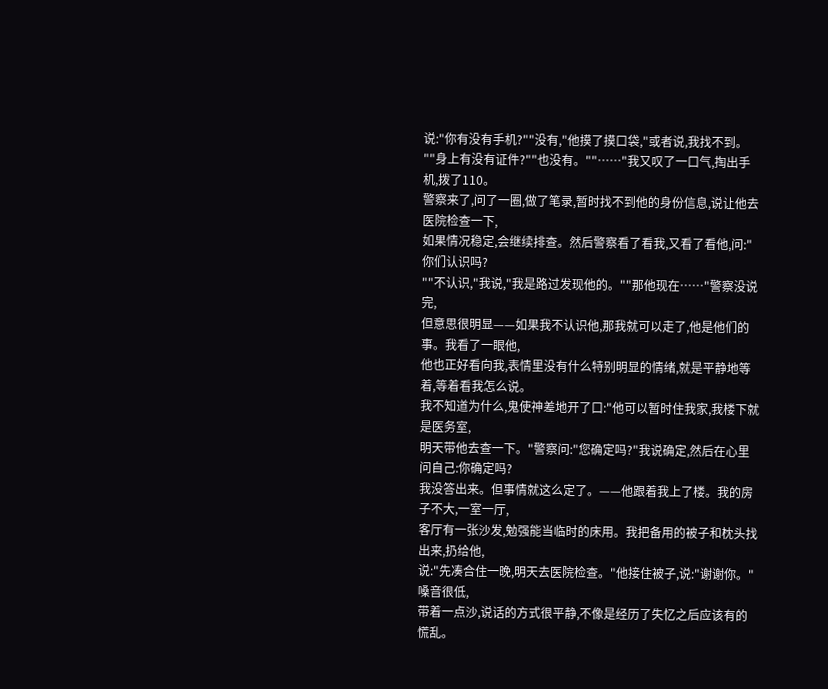说:"你有没有手机?""没有,"他摸了摸口袋,"或者说,我找不到。
""身上有没有证件?""也没有。""……"我又叹了一口气,掏出手机,拨了110。
警察来了,问了一圈,做了笔录,暂时找不到他的身份信息,说让他去医院检查一下,
如果情况稳定,会继续排查。然后警察看了看我,又看了看他,问:"你们认识吗?
""不认识,"我说,"我是路过发现他的。""那他现在……"警察没说完,
但意思很明显——如果我不认识他,那我就可以走了,他是他们的事。我看了一眼他,
他也正好看向我,表情里没有什么特别明显的情绪,就是平静地等着,等着看我怎么说。
我不知道为什么,鬼使神差地开了口:"他可以暂时住我家,我楼下就是医务室,
明天带他去查一下。"警察问:"您确定吗?"我说确定,然后在心里问自己:你确定吗?
我没答出来。但事情就这么定了。——他跟着我上了楼。我的房子不大,一室一厅,
客厅有一张沙发,勉强能当临时的床用。我把备用的被子和枕头找出来,扔给他,
说:"先凑合住一晚,明天去医院检查。"他接住被子,说:"谢谢你。"嗓音很低,
带着一点沙,说话的方式很平静,不像是经历了失忆之后应该有的慌乱。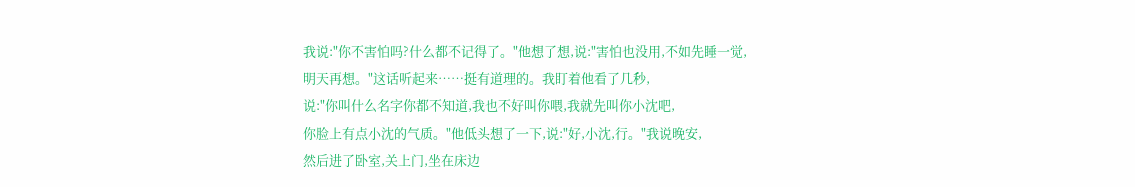我说:"你不害怕吗?什么都不记得了。"他想了想,说:"害怕也没用,不如先睡一觉,
明天再想。"这话听起来……挺有道理的。我盯着他看了几秒,
说:"你叫什么名字你都不知道,我也不好叫你喂,我就先叫你小沈吧,
你脸上有点小沈的气质。"他低头想了一下,说:"好,小沈,行。"我说晚安,
然后进了卧室,关上门,坐在床边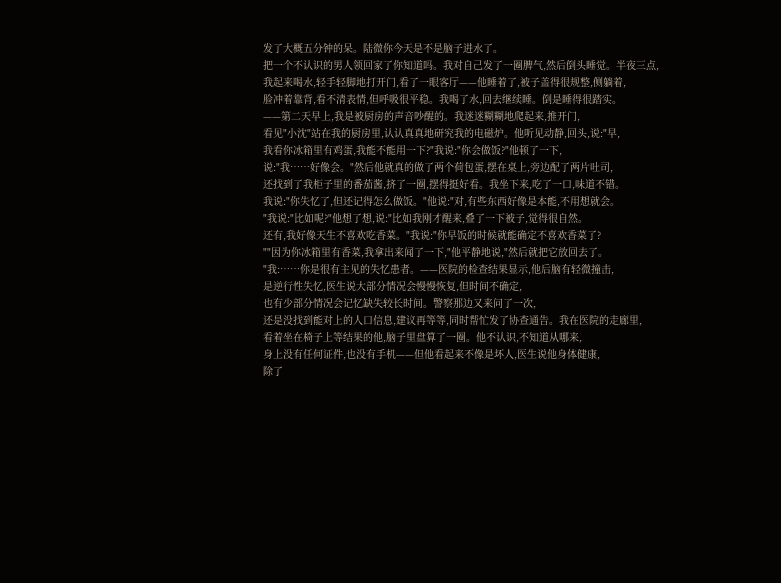发了大概五分钟的呆。陆微你今天是不是脑子进水了。
把一个不认识的男人领回家了你知道吗。我对自己发了一圈脾气,然后倒头睡觉。半夜三点,
我起来喝水,轻手轻脚地打开门,看了一眼客厅——他睡着了,被子盖得很规整,侧躺着,
脸冲着靠背,看不清表情,但呼吸很平稳。我喝了水,回去继续睡。倒是睡得很踏实。
——第二天早上,我是被厨房的声音吵醒的。我迷迷糊糊地爬起来,推开门,
看见"小沈"站在我的厨房里,认认真真地研究我的电磁炉。他听见动静,回头,说:"早,
我看你冰箱里有鸡蛋,我能不能用一下?"我说:"你会做饭?"他顿了一下,
说:"我……好像会。"然后他就真的做了两个荷包蛋,摆在桌上,旁边配了两片吐司,
还找到了我柜子里的番茄酱,挤了一圈,摆得挺好看。我坐下来,吃了一口,味道不错。
我说:"你失忆了,但还记得怎么做饭。"他说:"对,有些东西好像是本能,不用想就会。
"我说:"比如呢?"他想了想,说:"比如我刚才醒来,叠了一下被子,觉得很自然。
还有,我好像天生不喜欢吃香菜。"我说:"你早饭的时候就能确定不喜欢香菜了?
""因为你冰箱里有香菜,我拿出来闻了一下,"他平静地说,"然后就把它放回去了。
"我:……你是很有主见的失忆患者。——医院的检查结果显示,他后脑有轻微撞击,
是逆行性失忆,医生说大部分情况会慢慢恢复,但时间不确定,
也有少部分情况会记忆缺失较长时间。警察那边又来问了一次,
还是没找到能对上的人口信息,建议再等等,同时帮忙发了协查通告。我在医院的走廊里,
看着坐在椅子上等结果的他,脑子里盘算了一圈。他不认识,不知道从哪来,
身上没有任何证件,也没有手机——但他看起来不像是坏人,医生说他身体健康,
除了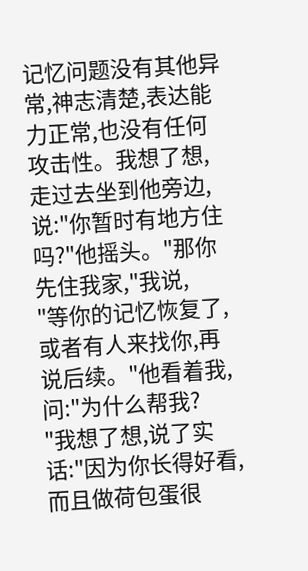记忆问题没有其他异常,神志清楚,表达能力正常,也没有任何攻击性。我想了想,
走过去坐到他旁边,说:"你暂时有地方住吗?"他摇头。"那你先住我家,"我说,
"等你的记忆恢复了,或者有人来找你,再说后续。"他看着我,问:"为什么帮我?
"我想了想,说了实话:"因为你长得好看,而且做荷包蛋很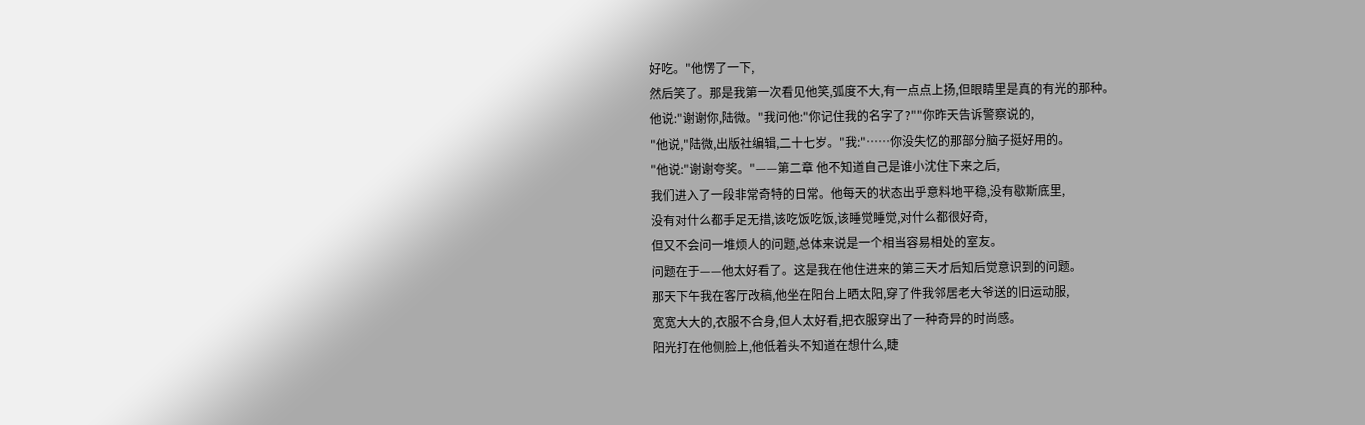好吃。"他愣了一下,
然后笑了。那是我第一次看见他笑,弧度不大,有一点点上扬,但眼睛里是真的有光的那种。
他说:"谢谢你,陆微。"我问他:"你记住我的名字了?""你昨天告诉警察说的,
"他说,"陆微,出版社编辑,二十七岁。"我:"……你没失忆的那部分脑子挺好用的。
"他说:"谢谢夸奖。"——第二章 他不知道自己是谁小沈住下来之后,
我们进入了一段非常奇特的日常。他每天的状态出乎意料地平稳,没有歇斯底里,
没有对什么都手足无措,该吃饭吃饭,该睡觉睡觉,对什么都很好奇,
但又不会问一堆烦人的问题,总体来说是一个相当容易相处的室友。
问题在于——他太好看了。这是我在他住进来的第三天才后知后觉意识到的问题。
那天下午我在客厅改稿,他坐在阳台上晒太阳,穿了件我邻居老大爷送的旧运动服,
宽宽大大的,衣服不合身,但人太好看,把衣服穿出了一种奇异的时尚感。
阳光打在他侧脸上,他低着头不知道在想什么,睫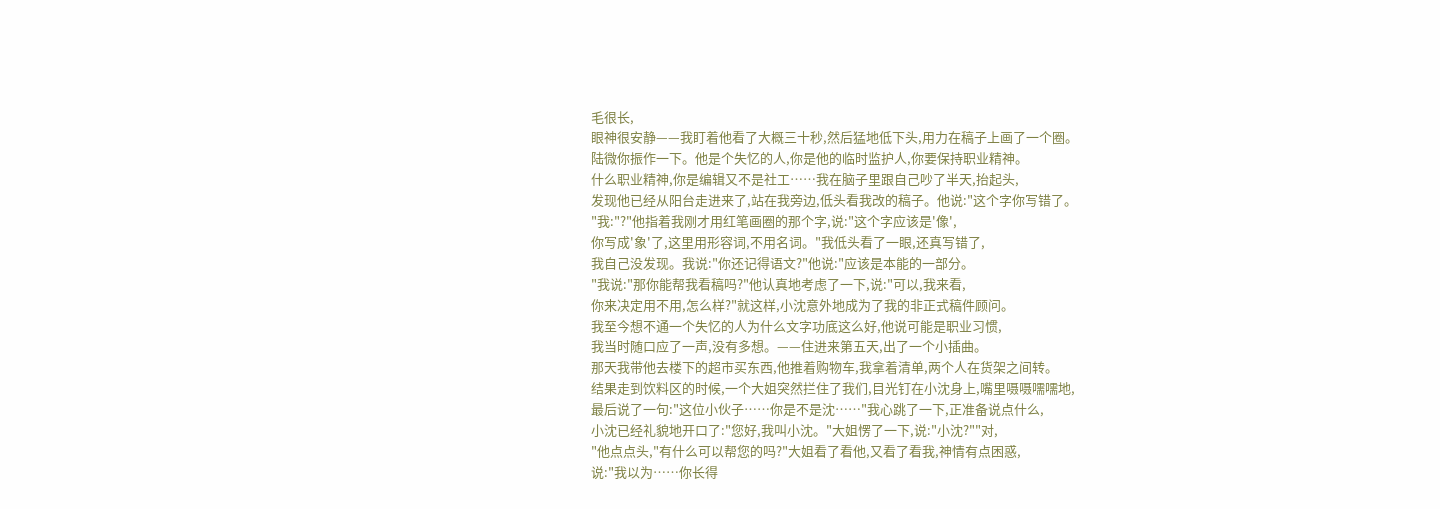毛很长,
眼神很安静——我盯着他看了大概三十秒,然后猛地低下头,用力在稿子上画了一个圈。
陆微你振作一下。他是个失忆的人,你是他的临时监护人,你要保持职业精神。
什么职业精神,你是编辑又不是社工……我在脑子里跟自己吵了半天,抬起头,
发现他已经从阳台走进来了,站在我旁边,低头看我改的稿子。他说:"这个字你写错了。
"我:"?"他指着我刚才用红笔画圈的那个字,说:"这个字应该是'像',
你写成'象'了,这里用形容词,不用名词。"我低头看了一眼,还真写错了,
我自己没发现。我说:"你还记得语文?"他说:"应该是本能的一部分。
"我说:"那你能帮我看稿吗?"他认真地考虑了一下,说:"可以,我来看,
你来决定用不用,怎么样?"就这样,小沈意外地成为了我的非正式稿件顾问。
我至今想不通一个失忆的人为什么文字功底这么好,他说可能是职业习惯,
我当时随口应了一声,没有多想。——住进来第五天,出了一个小插曲。
那天我带他去楼下的超市买东西,他推着购物车,我拿着清单,两个人在货架之间转。
结果走到饮料区的时候,一个大姐突然拦住了我们,目光钉在小沈身上,嘴里嗫嗫嚅嚅地,
最后说了一句:"这位小伙子……你是不是沈……"我心跳了一下,正准备说点什么,
小沈已经礼貌地开口了:"您好,我叫小沈。"大姐愣了一下,说:"小沈?""对,
"他点点头,"有什么可以帮您的吗?"大姐看了看他,又看了看我,神情有点困惑,
说:"我以为……你长得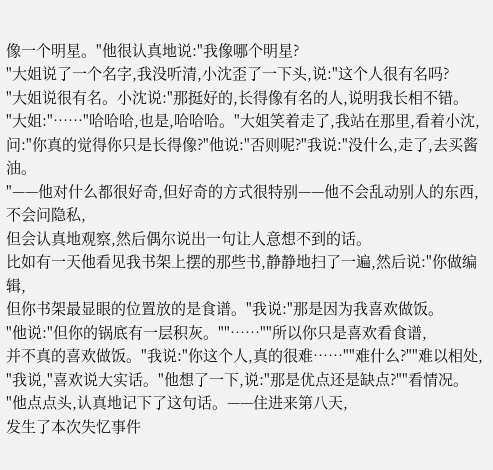像一个明星。"他很认真地说:"我像哪个明星?
"大姐说了一个名字,我没听清,小沈歪了一下头,说:"这个人很有名吗?
"大姐说很有名。小沈说:"那挺好的,长得像有名的人,说明我长相不错。
"大姐:"……"哈哈哈,也是,哈哈哈。"大姐笑着走了,我站在那里,看着小沈,
问:"你真的觉得你只是长得像?"他说:"否则呢?"我说:"没什么,走了,去买酱油。
"——他对什么都很好奇,但好奇的方式很特别——他不会乱动别人的东西,不会问隐私,
但会认真地观察,然后偶尔说出一句让人意想不到的话。
比如有一天他看见我书架上摆的那些书,静静地扫了一遍,然后说:"你做编辑,
但你书架最显眼的位置放的是食谱。"我说:"那是因为我喜欢做饭。
"他说:"但你的锅底有一层积灰。""……""所以你只是喜欢看食谱,
并不真的喜欢做饭。"我说:"你这个人,真的很难……""难什么?""难以相处,
"我说,"喜欢说大实话。"他想了一下,说:"那是优点还是缺点?""看情况。
"他点点头,认真地记下了这句话。——住进来第八天,
发生了本次失忆事件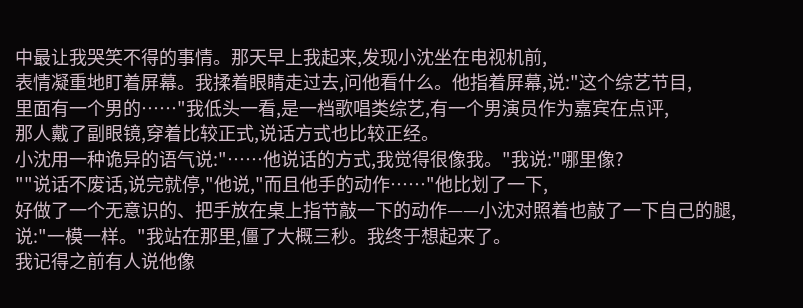中最让我哭笑不得的事情。那天早上我起来,发现小沈坐在电视机前,
表情凝重地盯着屏幕。我揉着眼睛走过去,问他看什么。他指着屏幕,说:"这个综艺节目,
里面有一个男的……"我低头一看,是一档歌唱类综艺,有一个男演员作为嘉宾在点评,
那人戴了副眼镜,穿着比较正式,说话方式也比较正经。
小沈用一种诡异的语气说:"……他说话的方式,我觉得很像我。"我说:"哪里像?
""说话不废话,说完就停,"他说,"而且他手的动作……"他比划了一下,
好做了一个无意识的、把手放在桌上指节敲一下的动作——小沈对照着也敲了一下自己的腿,
说:"一模一样。"我站在那里,僵了大概三秒。我终于想起来了。
我记得之前有人说他像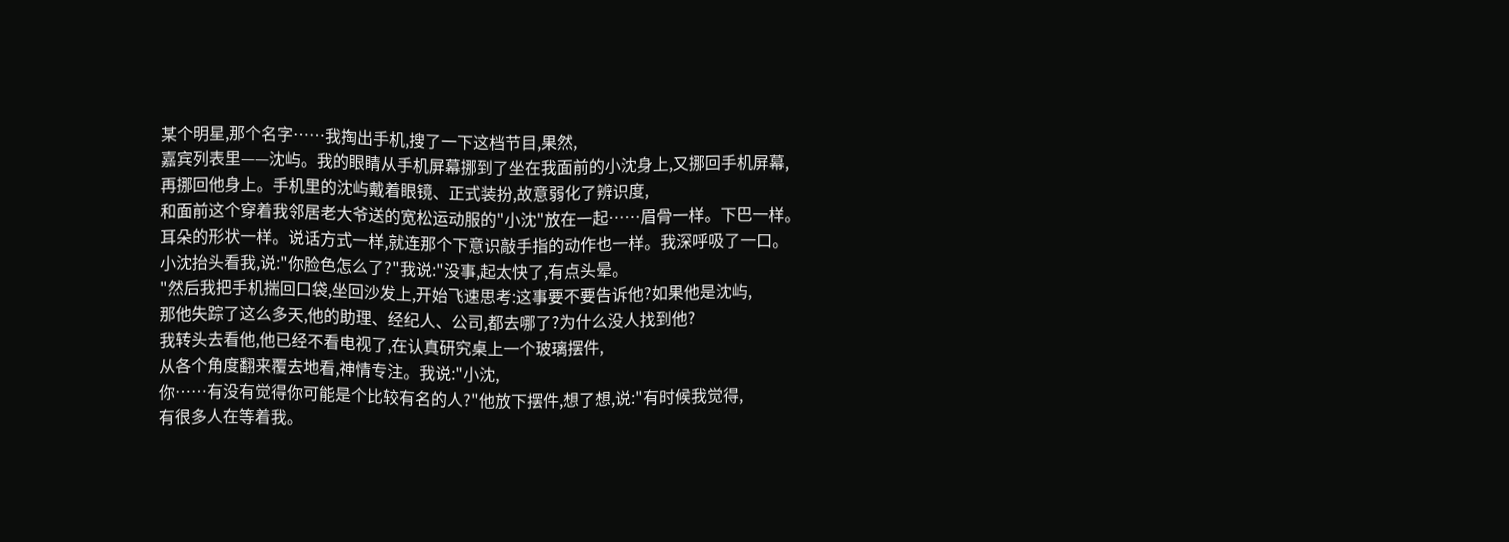某个明星,那个名字……我掏出手机,搜了一下这档节目,果然,
嘉宾列表里——沈屿。我的眼睛从手机屏幕挪到了坐在我面前的小沈身上,又挪回手机屏幕,
再挪回他身上。手机里的沈屿戴着眼镜、正式装扮,故意弱化了辨识度,
和面前这个穿着我邻居老大爷送的宽松运动服的"小沈"放在一起……眉骨一样。下巴一样。
耳朵的形状一样。说话方式一样,就连那个下意识敲手指的动作也一样。我深呼吸了一口。
小沈抬头看我,说:"你脸色怎么了?"我说:"没事,起太快了,有点头晕。
"然后我把手机揣回口袋,坐回沙发上,开始飞速思考:这事要不要告诉他?如果他是沈屿,
那他失踪了这么多天,他的助理、经纪人、公司,都去哪了?为什么没人找到他?
我转头去看他,他已经不看电视了,在认真研究桌上一个玻璃摆件,
从各个角度翻来覆去地看,神情专注。我说:"小沈,
你……有没有觉得你可能是个比较有名的人?"他放下摆件,想了想,说:"有时候我觉得,
有很多人在等着我。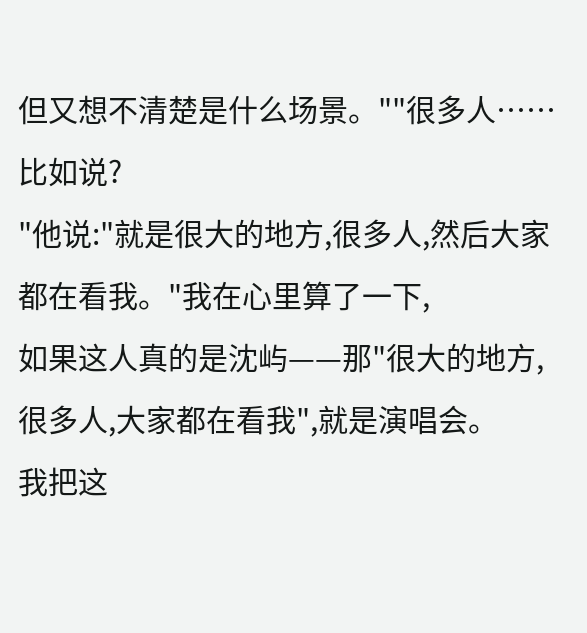但又想不清楚是什么场景。""很多人……比如说?
"他说:"就是很大的地方,很多人,然后大家都在看我。"我在心里算了一下,
如果这人真的是沈屿——那"很大的地方,很多人,大家都在看我",就是演唱会。
我把这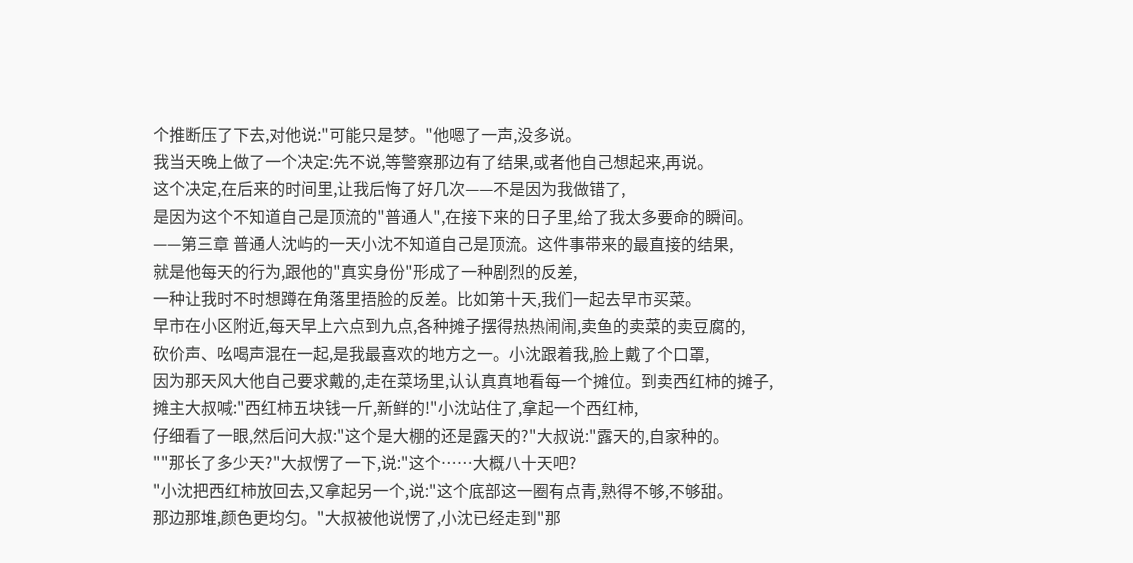个推断压了下去,对他说:"可能只是梦。"他嗯了一声,没多说。
我当天晚上做了一个决定:先不说,等警察那边有了结果,或者他自己想起来,再说。
这个决定,在后来的时间里,让我后悔了好几次——不是因为我做错了,
是因为这个不知道自己是顶流的"普通人",在接下来的日子里,给了我太多要命的瞬间。
——第三章 普通人沈屿的一天小沈不知道自己是顶流。这件事带来的最直接的结果,
就是他每天的行为,跟他的"真实身份"形成了一种剧烈的反差,
一种让我时不时想蹲在角落里捂脸的反差。比如第十天,我们一起去早市买菜。
早市在小区附近,每天早上六点到九点,各种摊子摆得热热闹闹,卖鱼的卖菜的卖豆腐的,
砍价声、吆喝声混在一起,是我最喜欢的地方之一。小沈跟着我,脸上戴了个口罩,
因为那天风大他自己要求戴的,走在菜场里,认认真真地看每一个摊位。到卖西红柿的摊子,
摊主大叔喊:"西红柿五块钱一斤,新鲜的!"小沈站住了,拿起一个西红柿,
仔细看了一眼,然后问大叔:"这个是大棚的还是露天的?"大叔说:"露天的,自家种的。
""那长了多少天?"大叔愣了一下,说:"这个……大概八十天吧?
"小沈把西红柿放回去,又拿起另一个,说:"这个底部这一圈有点青,熟得不够,不够甜。
那边那堆,颜色更均匀。"大叔被他说愣了,小沈已经走到"那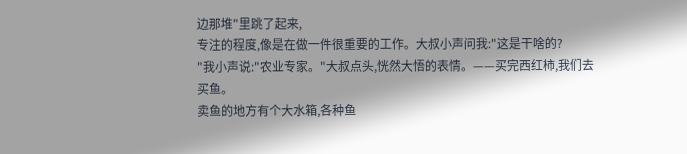边那堆"里跳了起来,
专注的程度,像是在做一件很重要的工作。大叔小声问我:"这是干啥的?
"我小声说:"农业专家。"大叔点头,恍然大悟的表情。——买完西红柿,我们去买鱼。
卖鱼的地方有个大水箱,各种鱼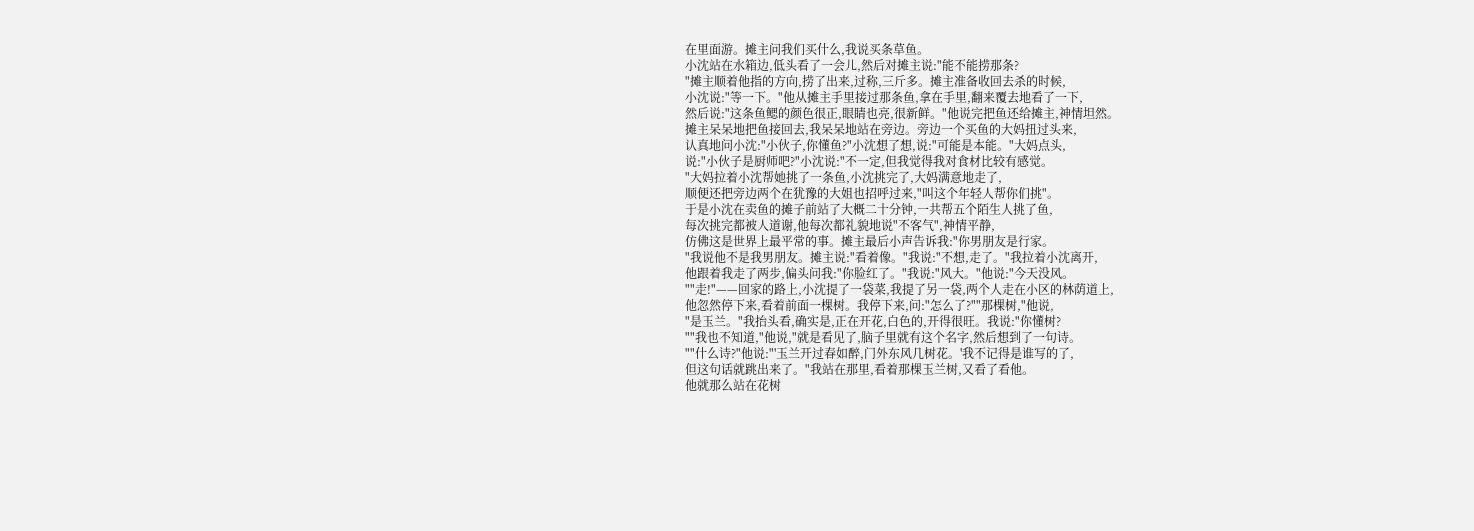在里面游。摊主问我们买什么,我说买条草鱼。
小沈站在水箱边,低头看了一会儿,然后对摊主说:"能不能捞那条?
"摊主顺着他指的方向,捞了出来,过称,三斤多。摊主准备收回去杀的时候,
小沈说:"等一下。"他从摊主手里接过那条鱼,拿在手里,翻来覆去地看了一下,
然后说:"这条鱼鳃的颜色很正,眼睛也亮,很新鲜。"他说完把鱼还给摊主,神情坦然。
摊主呆呆地把鱼接回去,我呆呆地站在旁边。旁边一个买鱼的大妈扭过头来,
认真地问小沈:"小伙子,你懂鱼?"小沈想了想,说:"可能是本能。"大妈点头,
说:"小伙子是厨师吧?"小沈说:"不一定,但我觉得我对食材比较有感觉。
"大妈拉着小沈帮她挑了一条鱼,小沈挑完了,大妈满意地走了,
顺便还把旁边两个在犹豫的大姐也招呼过来,"叫这个年轻人帮你们挑"。
于是小沈在卖鱼的摊子前站了大概二十分钟,一共帮五个陌生人挑了鱼,
每次挑完都被人道谢,他每次都礼貌地说"不客气",神情平静,
仿佛这是世界上最平常的事。摊主最后小声告诉我:"你男朋友是行家。
"我说他不是我男朋友。摊主说:"看着像。"我说:"不想,走了。"我拉着小沈离开,
他跟着我走了两步,偏头问我:"你脸红了。"我说:"风大。"他说:"今天没风。
""走!"——回家的路上,小沈提了一袋菜,我提了另一袋,两个人走在小区的林荫道上,
他忽然停下来,看着前面一棵树。我停下来,问:"怎么了?""那棵树,"他说,
"是玉兰。"我抬头看,确实是,正在开花,白色的,开得很旺。我说:"你懂树?
""我也不知道,"他说,"就是看见了,脑子里就有这个名字,然后想到了一句诗。
""什么诗?"他说:"'玉兰开过春如醉,门外东风几树花。'我不记得是谁写的了,
但这句话就跳出来了。"我站在那里,看着那棵玉兰树,又看了看他。
他就那么站在花树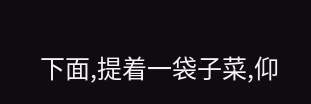下面,提着一袋子菜,仰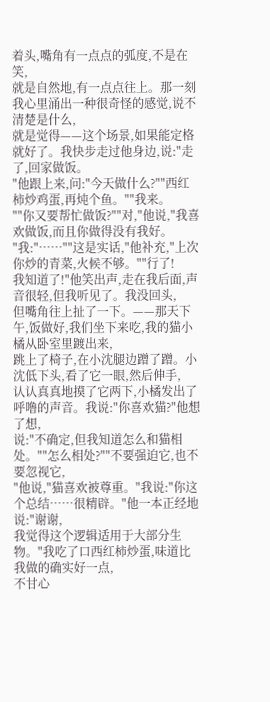着头,嘴角有一点点的弧度,不是在笑,
就是自然地,有一点点往上。那一刻我心里涌出一种很奇怪的感觉,说不清楚是什么,
就是觉得——这个场景,如果能定格就好了。我快步走过他身边,说:"走了,回家做饭。
"他跟上来,问:"今天做什么?""西红柿炒鸡蛋,再炖个鱼。""我来。
""你又要帮忙做饭?""对,"他说,"我喜欢做饭,而且你做得没有我好。
"我:"……""这是实话,"他补充,"上次你炒的青菜,火候不够。""行了!
我知道了!"他笑出声,走在我后面,声音很轻,但我听见了。我没回头,
但嘴角往上扯了一下。——那天下午,饭做好,我们坐下来吃,我的猫小橘从卧室里踱出来,
跳上了椅子,在小沈腿边蹭了蹭。小沈低下头,看了它一眼,然后伸手,
认认真真地摸了它两下,小橘发出了呼噜的声音。我说:"你喜欢猫?"他想了想,
说:"不确定,但我知道怎么和猫相处。""怎么相处?""不要强迫它,也不要忽视它,
"他说,"猫喜欢被尊重。"我说:"你这个总结……很精辟。"他一本正经地说:"谢谢,
我觉得这个逻辑适用于大部分生物。"我吃了口西红柿炒蛋,味道比我做的确实好一点,
不甘心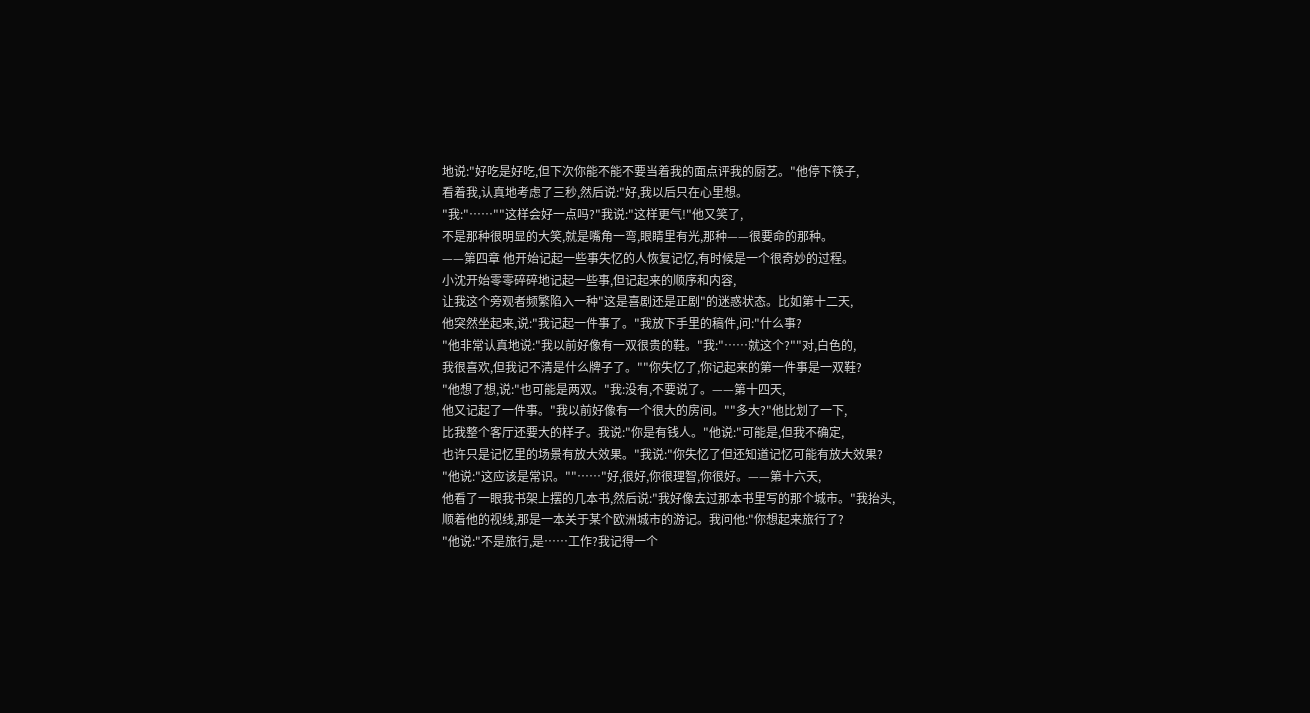地说:"好吃是好吃,但下次你能不能不要当着我的面点评我的厨艺。"他停下筷子,
看着我,认真地考虑了三秒,然后说:"好,我以后只在心里想。
"我:"……""这样会好一点吗?"我说:"这样更气!"他又笑了,
不是那种很明显的大笑,就是嘴角一弯,眼睛里有光,那种——很要命的那种。
——第四章 他开始记起一些事失忆的人恢复记忆,有时候是一个很奇妙的过程。
小沈开始零零碎碎地记起一些事,但记起来的顺序和内容,
让我这个旁观者频繁陷入一种"这是喜剧还是正剧"的迷惑状态。比如第十二天,
他突然坐起来,说:"我记起一件事了。"我放下手里的稿件,问:"什么事?
"他非常认真地说:"我以前好像有一双很贵的鞋。"我:"……就这个?""对,白色的,
我很喜欢,但我记不清是什么牌子了。""你失忆了,你记起来的第一件事是一双鞋?
"他想了想,说:"也可能是两双。"我:没有,不要说了。——第十四天,
他又记起了一件事。"我以前好像有一个很大的房间。""多大?"他比划了一下,
比我整个客厅还要大的样子。我说:"你是有钱人。"他说:"可能是,但我不确定,
也许只是记忆里的场景有放大效果。"我说:"你失忆了但还知道记忆可能有放大效果?
"他说:"这应该是常识。""……"好,很好,你很理智,你很好。——第十六天,
他看了一眼我书架上摆的几本书,然后说:"我好像去过那本书里写的那个城市。"我抬头,
顺着他的视线,那是一本关于某个欧洲城市的游记。我问他:"你想起来旅行了?
"他说:"不是旅行,是……工作?我记得一个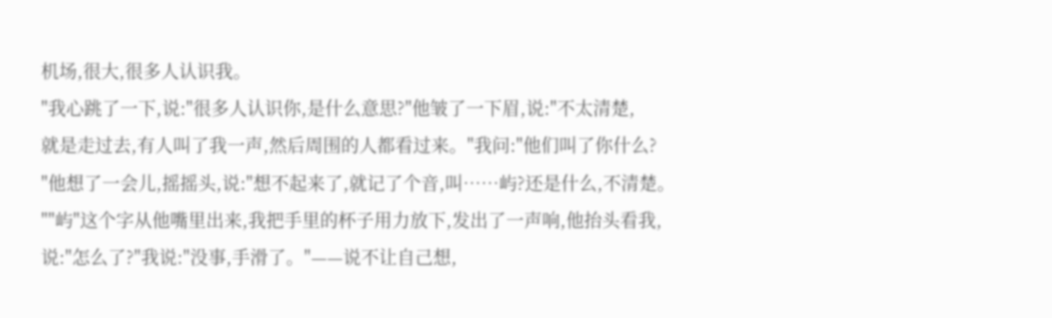机场,很大,很多人认识我。
"我心跳了一下,说:"很多人认识你,是什么意思?"他皱了一下眉,说:"不太清楚,
就是走过去,有人叫了我一声,然后周围的人都看过来。"我问:"他们叫了你什么?
"他想了一会儿,摇摇头,说:"想不起来了,就记了个音,叫……屿?还是什么,不清楚。
""屿"这个字从他嘴里出来,我把手里的杯子用力放下,发出了一声响,他抬头看我,
说:"怎么了?"我说:"没事,手滑了。"——说不让自己想,